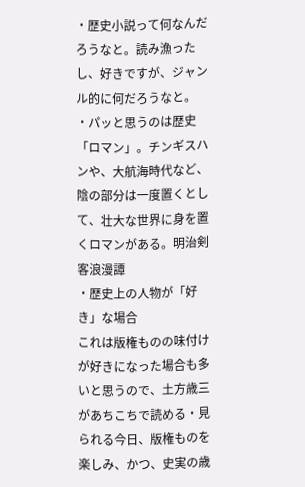・歴史小説って何なんだろうなと。読み漁ったし、好きですが、ジャンル的に何だろうなと。
・パッと思うのは歴史「ロマン」。チンギスハンや、大航海時代など、陰の部分は一度置くとして、壮大な世界に身を置くロマンがある。明治剣客浪漫譚
・歴史上の人物が「好き」な場合
これは版権ものの味付けが好きになった場合も多いと思うので、土方歳三があちこちで読める・見られる今日、版権ものを楽しみ、かつ、史実の歳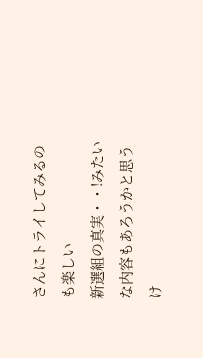さんにトライしてみるのも楽しい
新選組の真実・・!みたいな内容もあろうかと思うけ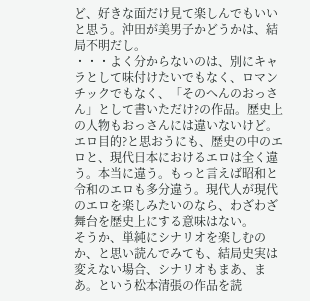ど、好きな面だけ見て楽しんでもいいと思う。沖田が美男子かどうかは、結局不明だし。
・・・よく分からないのは、別にキャラとして味付けたいでもなく、ロマンチックでもなく、「そのへんのおっさん」として書いただけ?の作品。歴史上の人物もおっさんには違いないけど。
エロ目的?と思おうにも、歴史の中のエロと、現代日本におけるエロは全く違う。本当に違う。もっと言えば昭和と令和のエロも多分違う。現代人が現代のエロを楽しみたいのなら、わざわざ舞台を歴史上にする意味はない。
そうか、単純にシナリオを楽しむのか、と思い読んでみても、結局史実は変えない場合、シナリオもまあ、まあ。という松本清張の作品を読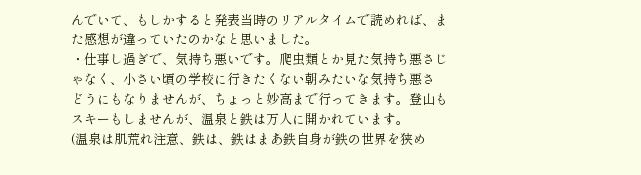んでいて、もしかすると発表当時のリアルタイムで読めれば、また感想が違っていたのかなと思いました。
・仕事し過ぎで、気持ち悪いです。爬虫類とか見た気持ち悪さじゃなく、小さい頃の学校に行きたくない朝みたいな気持ち悪さ
どうにもなりませんが、ちょっと妙高まで行ってきます。登山もスキーもしませんが、温泉と鉄は万人に開かれています。
(温泉は肌荒れ注意、鉄は、鉄はまあ鉄自身が鉄の世界を狭め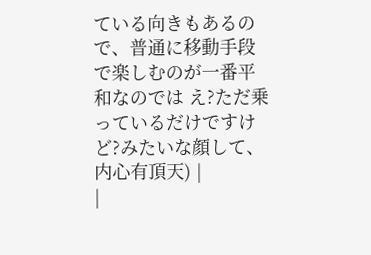ている向きもあるので、普通に移動手段で楽しむのが一番平和なのでは え?ただ乗っているだけですけど?みたいな顔して、内心有頂天) |
|